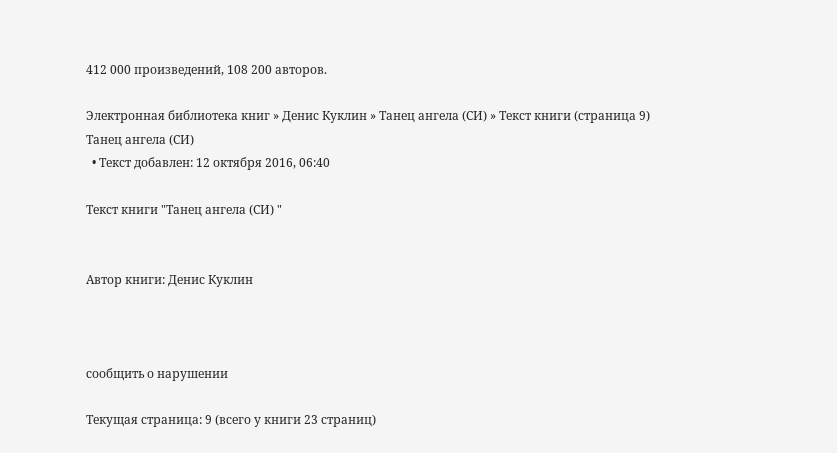412 000 произведений, 108 200 авторов.

Электронная библиотека книг » Денис Куклин » Танец ангела (СИ) » Текст книги (страница 9)
Танец ангела (СИ)
  • Текст добавлен: 12 октября 2016, 06:40

Текст книги "Танец ангела (СИ) "


Автор книги: Денис Куклин



сообщить о нарушении

Текущая страница: 9 (всего у книги 23 страниц)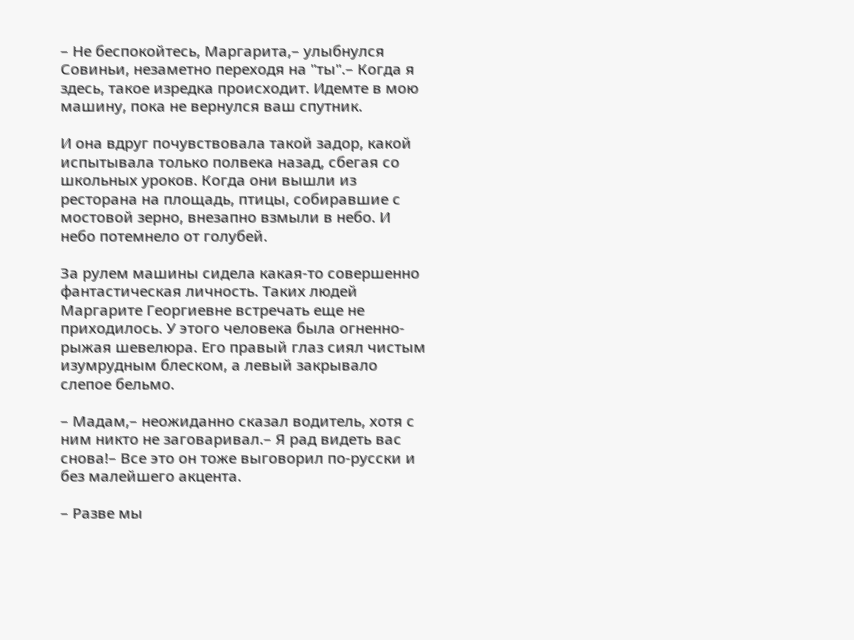– Не беспокойтесь, Маргарита,– улыбнулся Совиньи, незаметно переходя на "ты".– Когда я здесь, такое изредка происходит. Идемте в мою машину, пока не вернулся ваш спутник.

И она вдруг почувствовала такой задор, какой испытывала только полвека назад, сбегая со школьных уроков. Когда они вышли из ресторана на площадь, птицы, собиравшие с мостовой зерно, внезапно взмыли в небо. И небо потемнело от голубей.

За рулем машины сидела какая-то совершенно фантастическая личность. Таких людей Маргарите Георгиевне встречать еще не приходилось. У этого человека была огненно-рыжая шевелюра. Его правый глаз сиял чистым изумрудным блеском, а левый закрывало слепое бельмо.

– Мадам,– неожиданно сказал водитель, хотя с ним никто не заговаривал.– Я рад видеть вас снова!– Все это он тоже выговорил по-русски и без малейшего акцента.

– Разве мы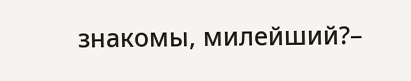знакомы, милейший?–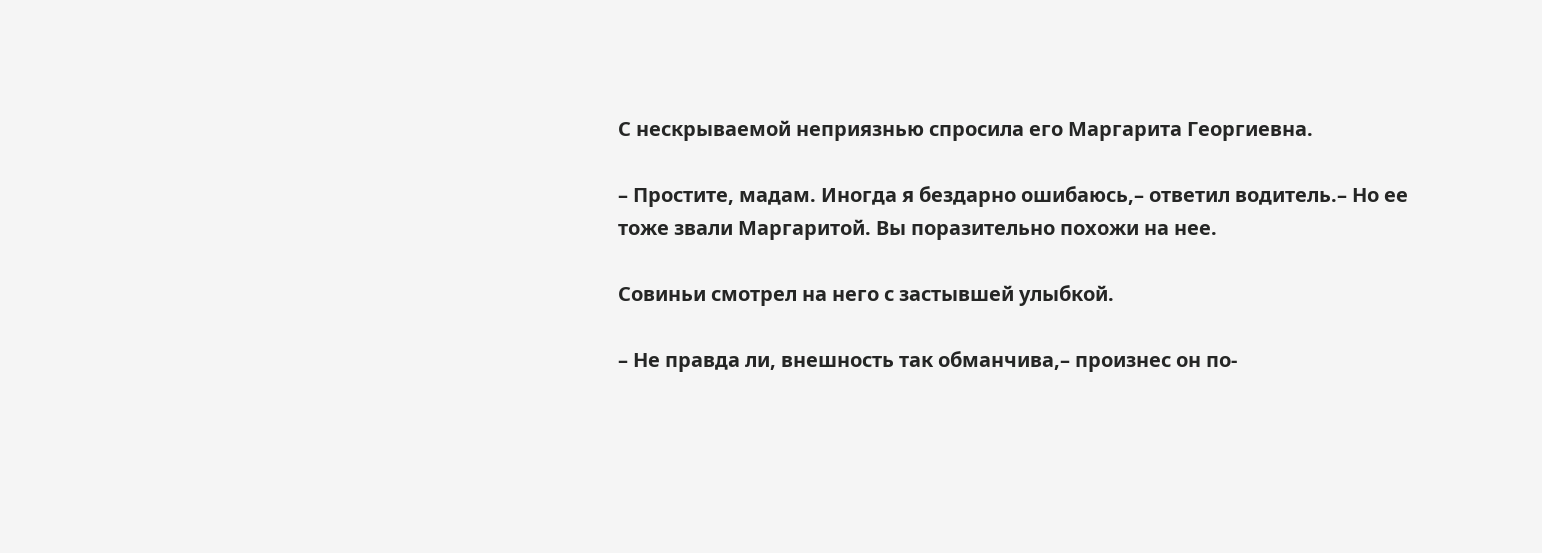С нескрываемой неприязнью спросила его Маргарита Георгиевна.

– Простите, мадам. Иногда я бездарно ошибаюсь,– ответил водитель.– Но ее тоже звали Маргаритой. Вы поразительно похожи на нее.

Совиньи смотрел на него с застывшей улыбкой.

– Не правда ли, внешность так обманчива,– произнес он по-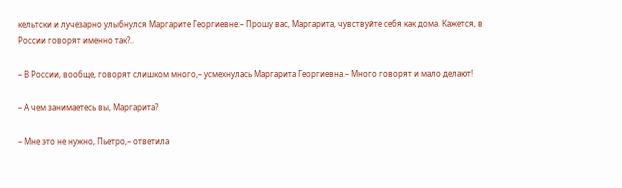кельтски и лучезарно улыбнулся Маргарите Георгиевне:– Прошу вас, Маргарита, чувствуйте себя как дома. Кажется, в России говорят именно так?..

– В России, вообще, говорят слишком много,– усмехнулась Маргарита Георгиевна.– Много говорят и мало делают!

– А чем занимаетесь вы, Маргарита?

– Мне это не нужно, Пьетро,– ответила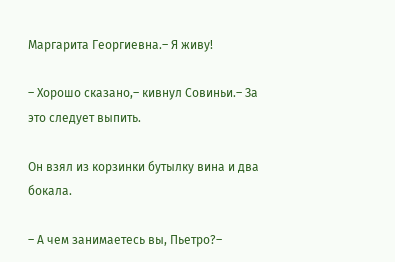Маргарита Георгиевна.– Я живу!

– Хорошо сказано,– кивнул Совиньи.– За это следует выпить.

Он взял из корзинки бутылку вина и два бокала.

– А чем занимаетесь вы, Пьетро?–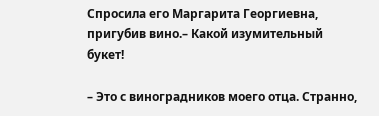Спросила его Маргарита Георгиевна, пригубив вино.– Какой изумительный букет!

– Это с виноградников моего отца. Странно,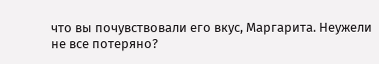что вы почувствовали его вкус, Маргарита. Неужели не все потеряно?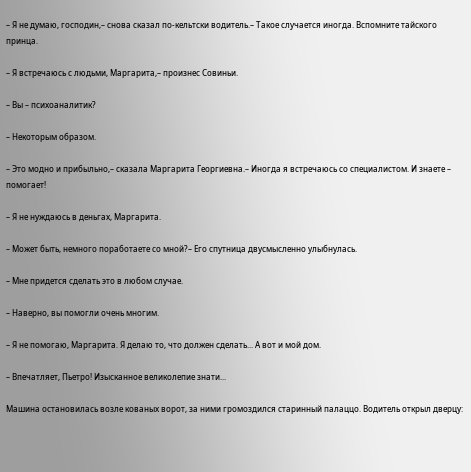– Я не думаю, господин,– снова сказал по-кельтски водитель.– Такое случается иногда. Вспомните тайского принца.

– Я встречаюсь с людьми, Маргарита,– произнес Совиньи.

– Вы – психоаналитик?

– Некоторым образом.

– Это модно и прибыльно,– сказала Маргарита Георгиевна.– Иногда я встречаюсь со специалистом. И знаете – помогает!

– Я не нуждаюсь в деньгах, Маргарита.

– Может быть, немного поработаете со мной?– Его спутница двусмысленно улыбнулась.

– Мне придется сделать это в любом случае.

– Наверно, вы помогли очень многим.

– Я не помогаю, Маргарита. Я делаю то, что должен сделать... А вот и мой дом.

– Впечатляет, Пьетро! Изысканное великолепие знати...

Машина остановилась возле кованых ворот, за ними громоздился старинный палаццо. Водитель открыл дверцу: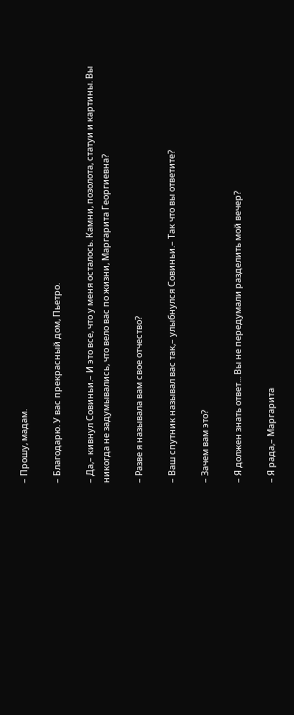– Прошу, мадам.

– Благодарю. У вас прекрасный дом, Пьетро.

– Да,– кивнул Совиньи.– И это все, что у меня осталось. Камни, позолота, статуи и картины. Вы никогда не задумывались, что вело вас по жизни, Маргарита Георгиевна?

– Разве я называла вам свое отчество?

– Ваш спутник называл вас так,– улыбнулся Совиньи.– Так что вы ответите?

– Зачем вам это?

– Я должен знать ответ... Вы не передумали разделить мой вечер?

– Я рада,– Маргарита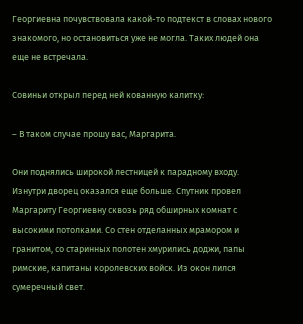Георгиевна почувствовала какой-то подтекст в словах нового знакомого, но остановиться уже не могла. Таких людей она еще не встречала.

Совиньи открыл перед ней кованную калитку:

– В таком случае прошу вас, Маргарита.

Они поднялись широкой лестницей к парадному входу. Изнутри дворец оказался еще больше. Спутник провел Маргариту Георгиевну сквозь ряд обширных комнат с высокими потолками. Со стен отделанных мрамором и гранитом, со старинных полотен хмурились доджи, папы римские, капитаны королевских войск. Из окон лился сумеречный свет.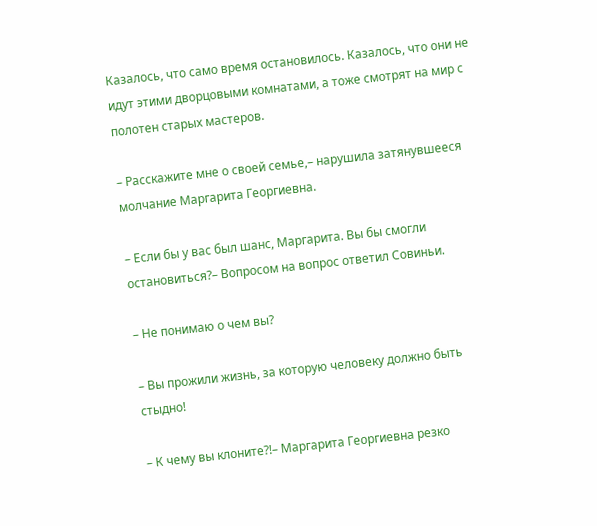Казалось, что само время остановилось. Казалось, что они не идут этими дворцовыми комнатами, а тоже смотрят на мир с полотен старых мастеров.

– Расскажите мне о своей семье,– нарушила затянувшееся молчание Маргарита Георгиевна.

– Если бы у вас был шанс, Маргарита. Вы бы смогли остановиться?– Вопросом на вопрос ответил Совиньи.

– Не понимаю о чем вы?

– Вы прожили жизнь, за которую человеку должно быть стыдно!

– К чему вы клоните?!– Маргарита Георгиевна резко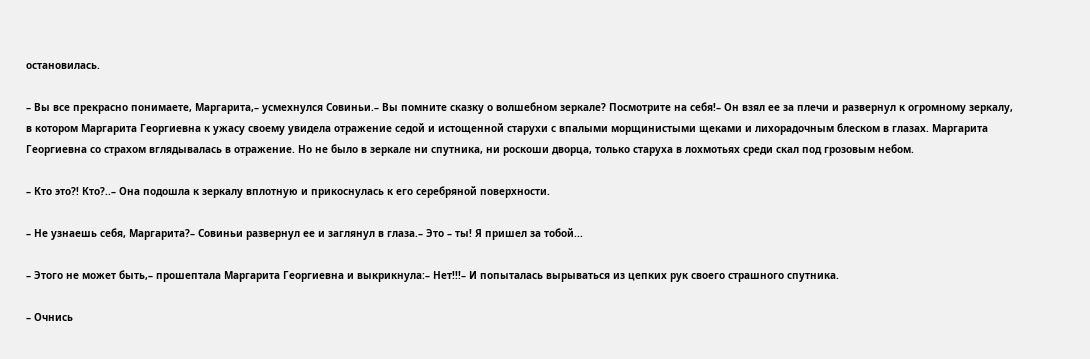остановилась.

– Вы все прекрасно понимаете, Маргарита,– усмехнулся Совиньи.– Вы помните сказку о волшебном зеркале? Посмотрите на себя!– Он взял ее за плечи и развернул к огромному зеркалу, в котором Маргарита Георгиевна к ужасу своему увидела отражение седой и истощенной старухи с впалыми морщинистыми щеками и лихорадочным блеском в глазах. Маргарита Георгиевна со страхом вглядывалась в отражение. Но не было в зеркале ни спутника, ни роскоши дворца, только старуха в лохмотьях среди скал под грозовым небом.

– Кто это?! Кто?..– Она подошла к зеркалу вплотную и прикоснулась к его серебряной поверхности.

– Не узнаешь себя, Маргарита?– Совиньи развернул ее и заглянул в глаза.– Это – ты! Я пришел за тобой...

– Этого не может быть,– прошептала Маргарита Георгиевна и выкрикнула:– Нет!!!– И попыталась вырываться из цепких рук своего страшного спутника.

– Очнись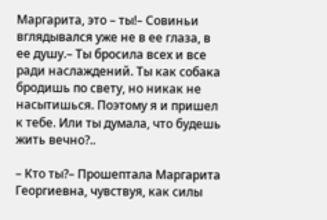Маргарита, это – ты!– Совиньи вглядывался уже не в ее глаза, в ее душу.– Ты бросила всех и все ради наслаждений. Ты как собака бродишь по свету, но никак не насытишься. Поэтому я и пришел к тебе. Или ты думала, что будешь жить вечно?..

– Кто ты?– Прошептала Маргарита Георгиевна, чувствуя, как силы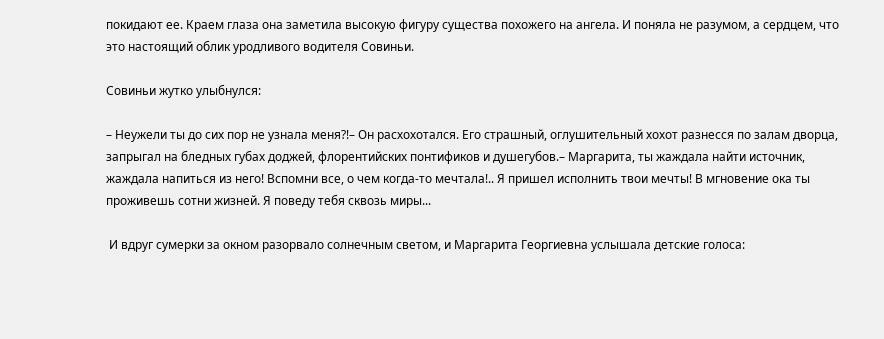покидают ее. Краем глаза она заметила высокую фигуру существа похожего на ангела. И поняла не разумом, а сердцем, что это настоящий облик уродливого водителя Совиньи.

Совиньи жутко улыбнулся:

– Неужели ты до сих пор не узнала меня?!– Он расхохотался. Его страшный, оглушительный хохот разнесся по залам дворца, запрыгал на бледных губах доджей, флорентийских понтификов и душегубов.– Маргарита, ты жаждала найти источник, жаждала напиться из него! Вспомни все, о чем когда-то мечтала!.. Я пришел исполнить твои мечты! В мгновение ока ты проживешь сотни жизней. Я поведу тебя сквозь миры...

 И вдруг сумерки за окном разорвало солнечным светом, и Маргарита Георгиевна услышала детские голоса: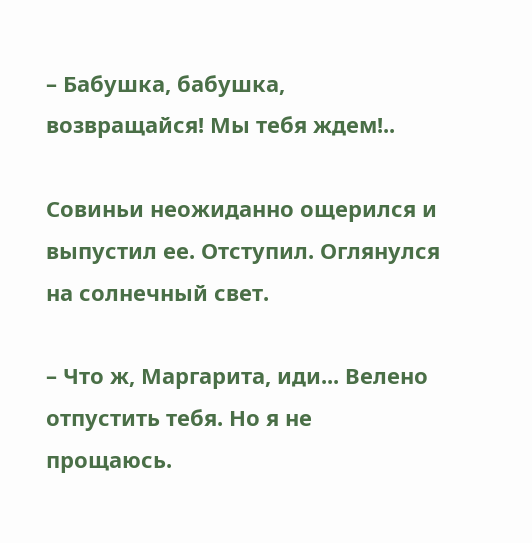– Бабушка, бабушка, возвращайся! Мы тебя ждем!..

Совиньи неожиданно ощерился и выпустил ее. Отступил. Оглянулся на солнечный свет.

– Что ж, Маргарита, иди... Велено отпустить тебя. Но я не прощаюсь.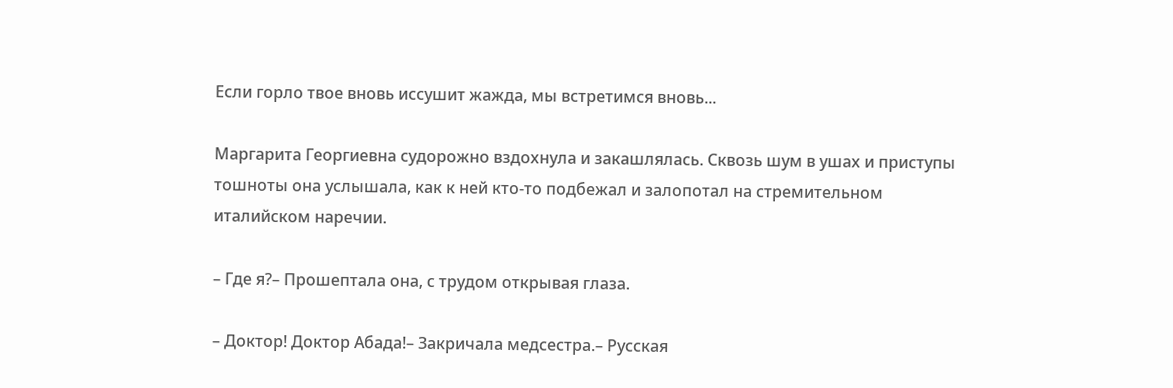Если горло твое вновь иссушит жажда, мы встретимся вновь...

Маргарита Георгиевна судорожно вздохнула и закашлялась. Сквозь шум в ушах и приступы тошноты она услышала, как к ней кто-то подбежал и залопотал на стремительном италийском наречии.

– Где я?– Прошептала она, с трудом открывая глаза.

– Доктор! Доктор Абада!– Закричала медсестра.– Русская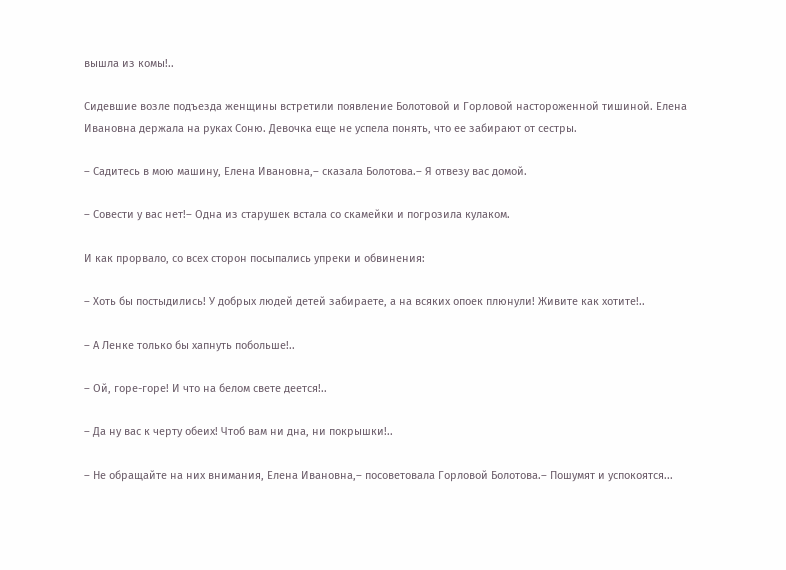вышла из комы!..

Сидевшие возле подъезда женщины встретили появление Болотовой и Горловой настороженной тишиной. Елена Ивановна держала на руках Соню. Девочка еще не успела понять, что ее забирают от сестры.

– Садитесь в мою машину, Елена Ивановна,– сказала Болотова.– Я отвезу вас домой.

– Совести у вас нет!– Одна из старушек встала со скамейки и погрозила кулаком.

И как прорвало, со всех сторон посыпались упреки и обвинения:

– Хоть бы постыдились! У добрых людей детей забираете, а на всяких опоек плюнули! Живите как хотите!..

– А Ленке только бы хапнуть побольше!..

– Ой, горе-горе! И что на белом свете деется!..

– Да ну вас к черту обеих! Чтоб вам ни дна, ни покрышки!..

– Не обращайте на них внимания, Елена Ивановна,– посоветовала Горловой Болотова.– Пошумят и успокоятся...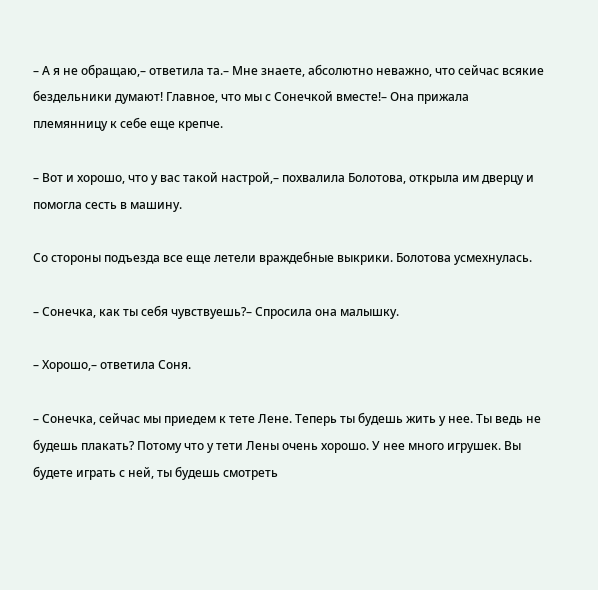– А я не обращаю,– ответила та.– Мне знаете, абсолютно неважно, что сейчас всякие бездельники думают! Главное, что мы с Сонечкой вместе!– Она прижала племянницу к себе еще крепче.

– Вот и хорошо, что у вас такой настрой,– похвалила Болотова, открыла им дверцу и помогла сесть в машину.

Со стороны подъезда все еще летели враждебные выкрики. Болотова усмехнулась.

– Сонечка, как ты себя чувствуешь?– Спросила она малышку.

– Хорошо,– ответила Соня.

– Сонечка, сейчас мы приедем к тете Лене. Теперь ты будешь жить у нее. Ты ведь не будешь плакать? Потому что у тети Лены очень хорошо. У нее много игрушек. Вы будете играть с ней, ты будешь смотреть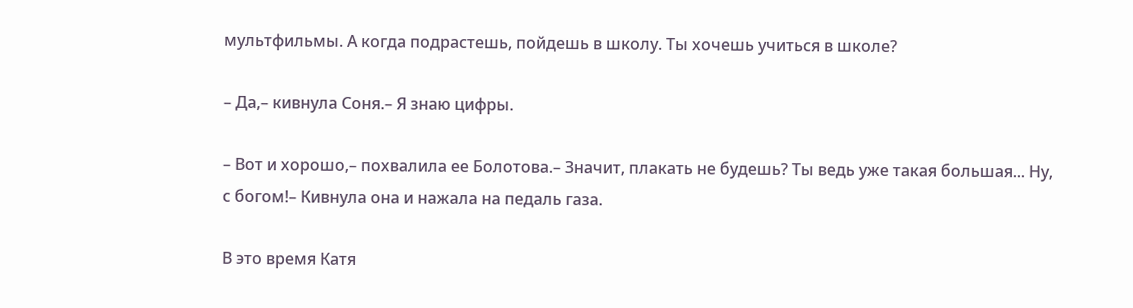мультфильмы. А когда подрастешь, пойдешь в школу. Ты хочешь учиться в школе?

– Да,– кивнула Соня.– Я знаю цифры.

– Вот и хорошо,– похвалила ее Болотова.– Значит, плакать не будешь? Ты ведь уже такая большая... Ну, с богом!– Кивнула она и нажала на педаль газа.

В это время Катя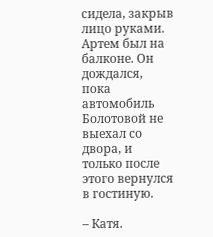сидела, закрыв лицо руками. Артем был на балконе. Он дождался, пока автомобиль Болотовой не выехал со двора, и только после этого вернулся в гостиную.

– Катя.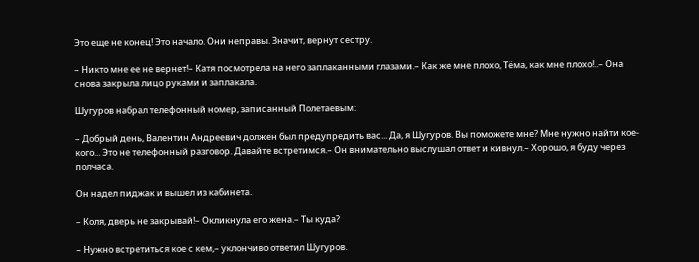Это еще не конец! Это начало. Они неправы. Значит, вернут сестру.

– Никто мне ее не вернет!– Катя посмотрела на него заплаканными глазами.– Как же мне плохо, Тёма, как мне плохо!..– Она снова закрыла лицо руками и заплакала.

Шугуров набрал телефонный номер, записанный Полетаевым:

– Добрый день, Валентин Андреевич должен был предупредить вас... Да, я Шугуров. Вы поможете мне? Мне нужно найти кое-кого... Это не телефонный разговор. Давайте встретимся.– Он внимательно выслушал ответ и кивнул.– Хорошо, я буду через полчаса.

Он надел пиджак и вышел из кабинета.

– Коля, дверь не закрывай!– Окликнула его жена.– Ты куда?

– Нужно встретиться кое с кем,– уклончиво ответил Шугуров.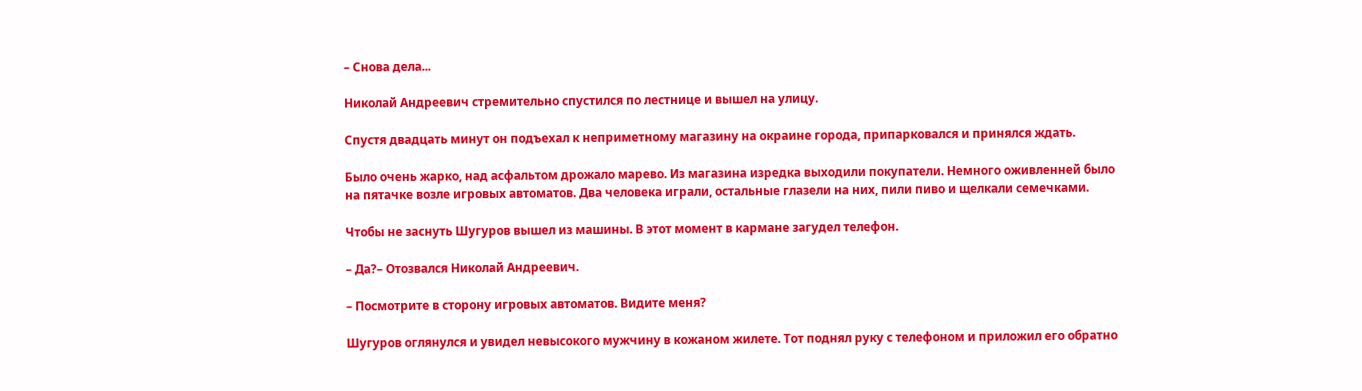– Снова дела...

Николай Андреевич стремительно спустился по лестнице и вышел на улицу.

Спустя двадцать минут он подъехал к неприметному магазину на окраине города, припарковался и принялся ждать.

Было очень жарко, над асфальтом дрожало марево. Из магазина изредка выходили покупатели. Немного оживленней было на пятачке возле игровых автоматов. Два человека играли, остальные глазели на них, пили пиво и щелкали семечками.

Чтобы не заснуть Шугуров вышел из машины. В этот момент в кармане загудел телефон.

– Да?– Отозвался Николай Андреевич.

– Посмотрите в сторону игровых автоматов. Видите меня?

Шугуров оглянулся и увидел невысокого мужчину в кожаном жилете. Тот поднял руку с телефоном и приложил его обратно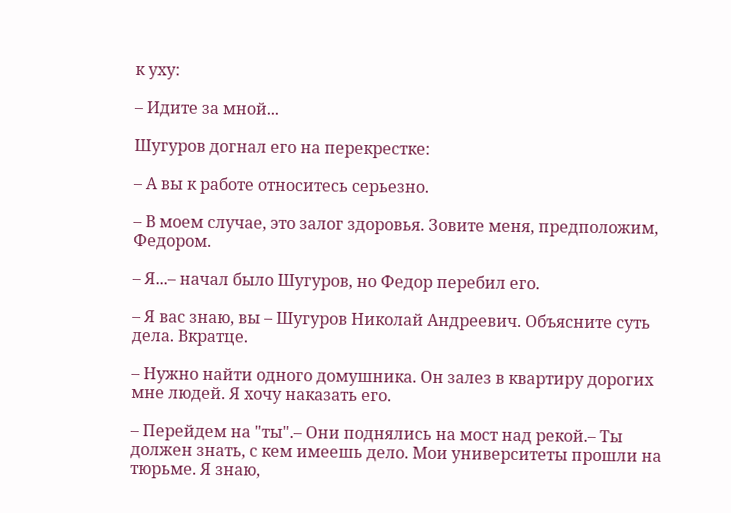к уху:

– Идите за мной...

Шугуров догнал его на перекрестке:

– А вы к работе относитесь серьезно.

– В моем случае, это залог здоровья. Зовите меня, предположим, Федором.

– Я...– начал было Шугуров, но Федор перебил его.

– Я вас знаю, вы – Шугуров Николай Андреевич. Объясните суть дела. Вкратце.

– Нужно найти одного домушника. Он залез в квартиру дорогих мне людей. Я хочу наказать его.

– Перейдем на "ты".– Они поднялись на мост над рекой.– Ты должен знать, с кем имеешь дело. Мои университеты прошли на тюрьме. Я знаю,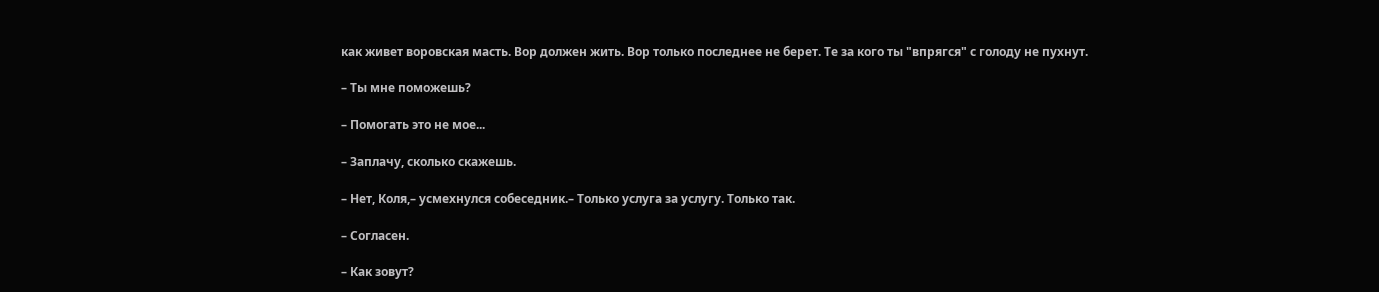как живет воровская масть. Вор должен жить. Вор только последнее не берет. Те за кого ты "впрягся" с голоду не пухнут.

– Ты мне поможешь?

– Помогать это не мое...

– Заплачу, сколько скажешь.

– Нет, Коля,– усмехнулся собеседник.– Только услуга за услугу. Только так.

– Согласен.

– Как зовут?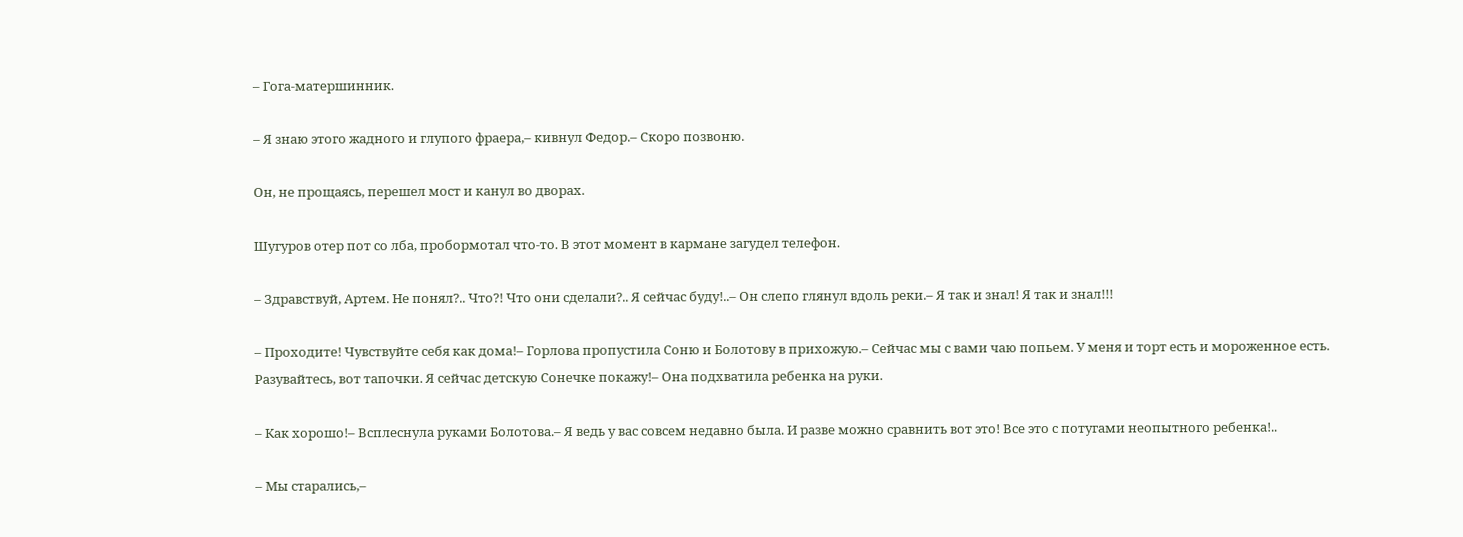– Гога-матершинник.

– Я знаю этого жадного и глупого фраера,– кивнул Федор.– Скоро позвоню.

Он, не прощаясь, перешел мост и канул во дворах.

Шугуров отер пот со лба, пробормотал что-то. В этот момент в кармане загудел телефон.

– Здравствуй, Артем. Не понял?.. Что?! Что они сделали?.. Я сейчас буду!..– Он слепо глянул вдоль реки.– Я так и знал! Я так и знал!!!

– Проходите! Чувствуйте себя как дома!– Горлова пропустила Соню и Болотову в прихожую.– Сейчас мы с вами чаю попьем. У меня и торт есть и мороженное есть. Разувайтесь, вот тапочки. Я сейчас детскую Сонечке покажу!– Она подхватила ребенка на руки.

– Как хорошо!– Всплеснула руками Болотова.– Я ведь у вас совсем недавно была. И разве можно сравнить вот это! Все это с потугами неопытного ребенка!..

– Мы старались,–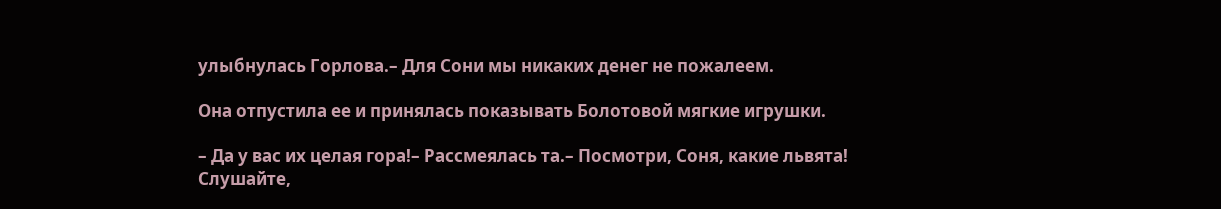улыбнулась Горлова.– Для Сони мы никаких денег не пожалеем.

Она отпустила ее и принялась показывать Болотовой мягкие игрушки.

– Да у вас их целая гора!– Рассмеялась та.– Посмотри, Соня, какие львята! Слушайте,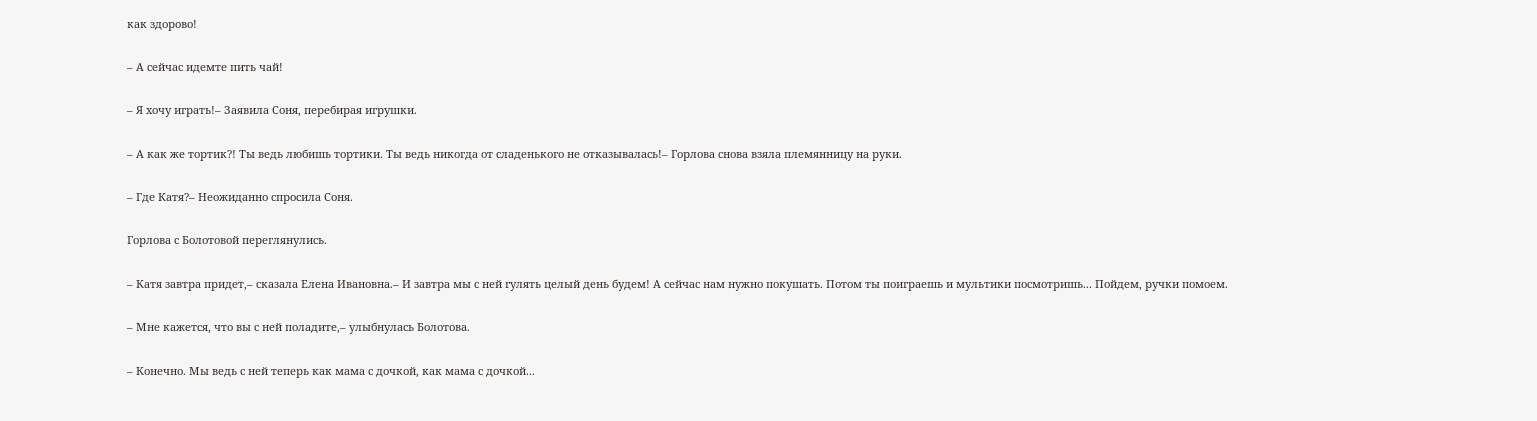как здорово!

– А сейчас идемте пить чай!

– Я хочу играть!– Заявила Соня, перебирая игрушки.

– А как же тортик?! Ты ведь любишь тортики. Ты ведь никогда от сладенького не отказывалась!– Горлова снова взяла племянницу на руки.

– Где Катя?– Неожиданно спросила Соня.

Горлова с Болотовой переглянулись.

– Катя завтра придет,– сказала Елена Ивановна.– И завтра мы с ней гулять целый день будем! А сейчас нам нужно покушать. Потом ты поиграешь и мультики посмотришь... Пойдем, ручки помоем.

– Мне кажется, что вы с ней поладите,– улыбнулась Болотова.

– Конечно. Мы ведь с ней теперь как мама с дочкой, как мама с дочкой...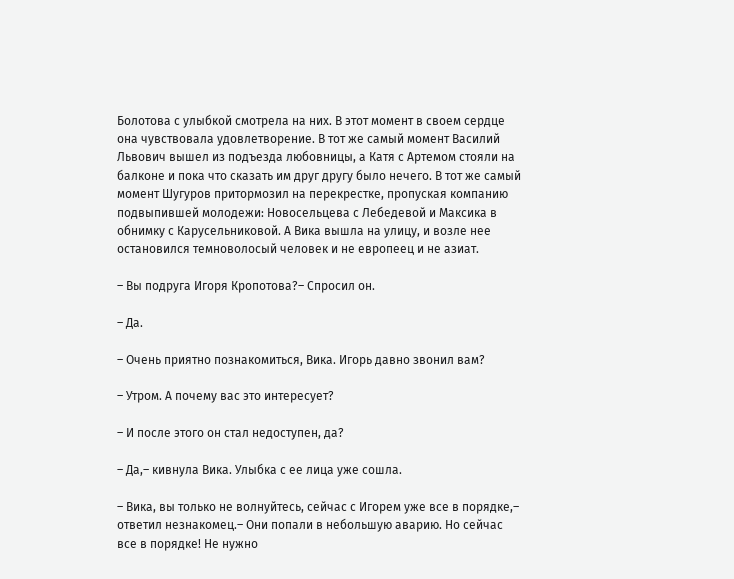Болотова с улыбкой смотрела на них. В этот момент в своем сердце она чувствовала удовлетворение. В тот же самый момент Василий Львович вышел из подъезда любовницы, а Катя с Артемом стояли на балконе и пока что сказать им друг другу было нечего. В тот же самый момент Шугуров притормозил на перекрестке, пропуская компанию подвыпившей молодежи: Новосельцева с Лебедевой и Максика в обнимку с Карусельниковой. А Вика вышла на улицу, и возле нее остановился темноволосый человек и не европеец и не азиат.

– Вы подруга Игоря Кропотова?– Спросил он.

– Да.

– Очень приятно познакомиться, Вика. Игорь давно звонил вам?

– Утром. А почему вас это интересует?

– И после этого он стал недоступен, да?

– Да,– кивнула Вика. Улыбка с ее лица уже сошла.

– Вика, вы только не волнуйтесь, сейчас с Игорем уже все в порядке,– ответил незнакомец.– Они попали в небольшую аварию. Но сейчас все в порядке! Не нужно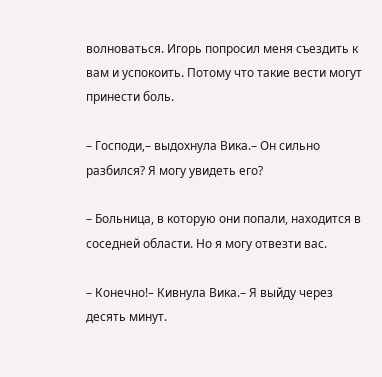волноваться. Игорь попросил меня съездить к вам и успокоить. Потому что такие вести могут принести боль.

– Господи,– выдохнула Вика.– Он сильно разбился? Я могу увидеть его?

– Больница, в которую они попали, находится в соседней области. Но я могу отвезти вас.

– Конечно!– Кивнула Вика.– Я выйду через десять минут.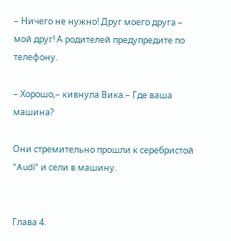– Ничего не нужно! Друг моего друга – мой друг! А родителей предупредите по телефону.

– Хорошо,– кивнула Вика.– Где ваша машина?

Они стремительно прошли к серебристой "Audi" и сели в машину.


Глава 4.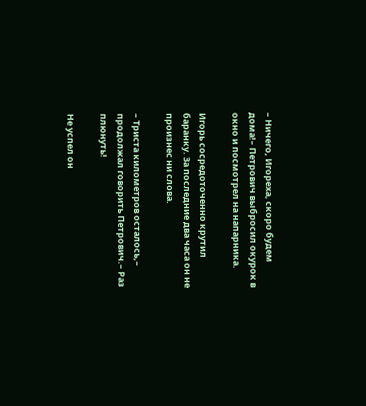– Ничего, Игореха, скоро будем дома!– Петрович выбросил окурок в окно и посмотрел на напарника.

Игорь сосредоточенно крутил баранку. За последние два часа он не произнес ни слова.

– Триста километров осталось,– продолжал говорить Петрович.– Раз плюнуть!

Не успел он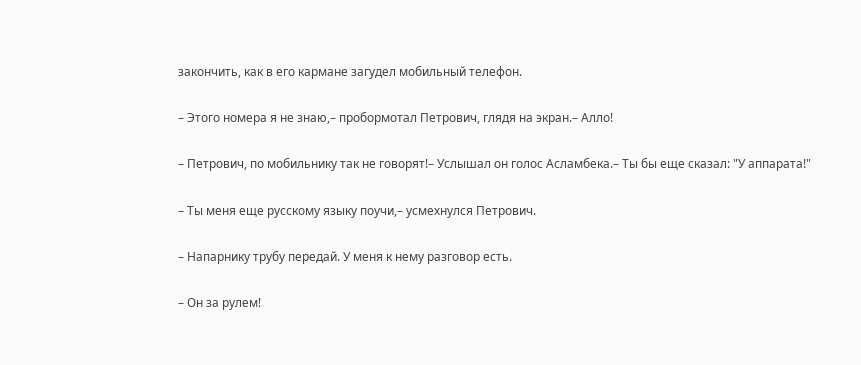закончить, как в его кармане загудел мобильный телефон.

– Этого номера я не знаю,– пробормотал Петрович, глядя на экран.– Алло!

– Петрович, по мобильнику так не говорят!– Услышал он голос Асламбека.– Ты бы еще сказал: "У аппарата!"

– Ты меня еще русскому языку поучи,– усмехнулся Петрович.

– Напарнику трубу передай. У меня к нему разговор есть.

– Он за рулем!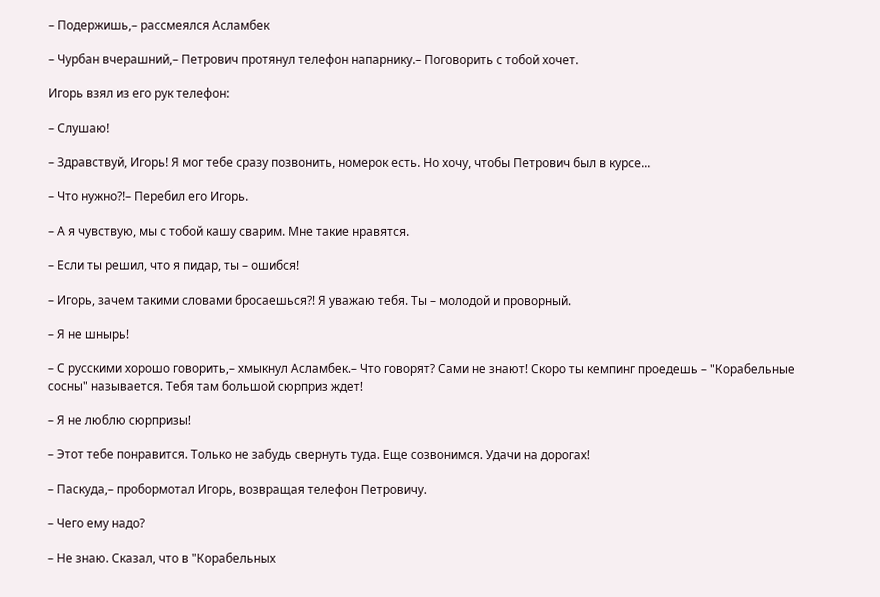– Подержишь,– рассмеялся Асламбек

– Чурбан вчерашний,– Петрович протянул телефон напарнику.– Поговорить с тобой хочет.

Игорь взял из его рук телефон:

– Слушаю!

– Здравствуй, Игорь! Я мог тебе сразу позвонить, номерок есть. Но хочу, чтобы Петрович был в курсе...

– Что нужно?!– Перебил его Игорь.

– А я чувствую, мы с тобой кашу сварим. Мне такие нравятся.

– Если ты решил, что я пидар, ты – ошибся!

– Игорь, зачем такими словами бросаешься?! Я уважаю тебя. Ты – молодой и проворный.

– Я не шнырь!

– С русскими хорошо говорить,– хмыкнул Асламбек.– Что говорят? Сами не знают! Скоро ты кемпинг проедешь – "Корабельные сосны" называется. Тебя там большой сюрприз ждет!

– Я не люблю сюрпризы!

– Этот тебе понравится. Только не забудь свернуть туда. Еще созвонимся. Удачи на дорогах!

– Паскуда,– пробормотал Игорь, возвращая телефон Петровичу.

– Чего ему надо?

– Не знаю. Сказал, что в "Корабельных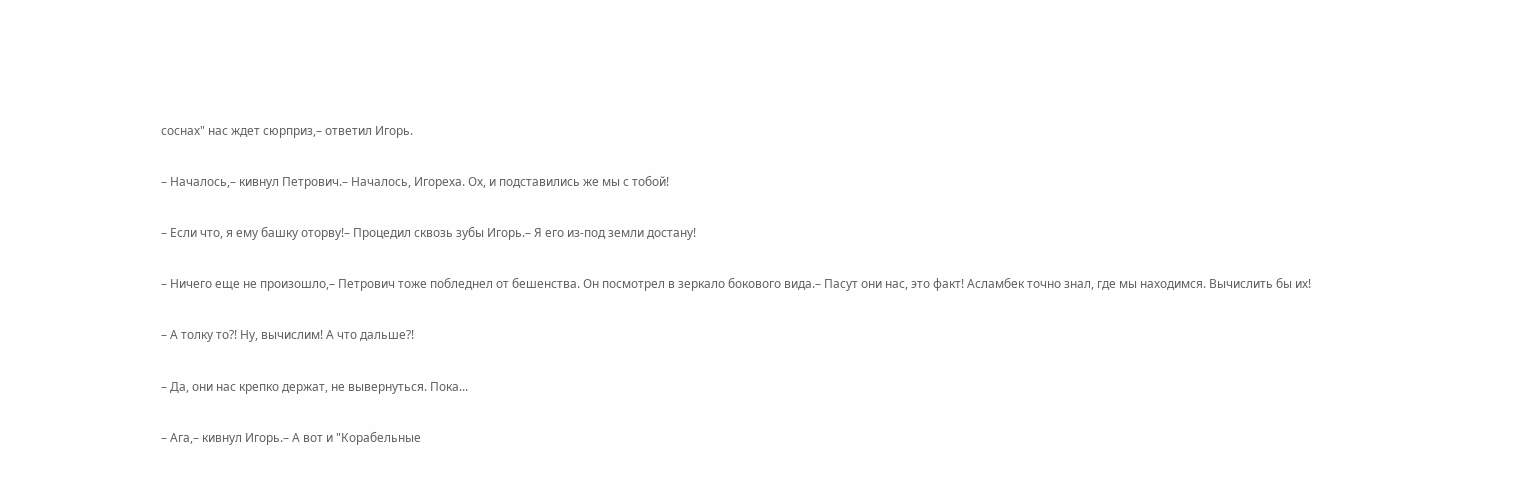соснах" нас ждет сюрприз,– ответил Игорь.

– Началось,– кивнул Петрович.– Началось, Игореха. Ох, и подставились же мы с тобой!

– Если что, я ему башку оторву!– Процедил сквозь зубы Игорь.– Я его из-под земли достану!

– Ничего еще не произошло,– Петрович тоже побледнел от бешенства. Он посмотрел в зеркало бокового вида.– Пасут они нас, это факт! Асламбек точно знал, где мы находимся. Вычислить бы их!

– А толку то?! Ну, вычислим! А что дальше?!

– Да, они нас крепко держат, не вывернуться. Пока...

– Ага,– кивнул Игорь.– А вот и "Корабельные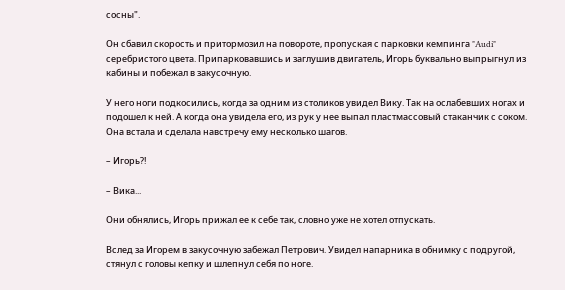сосны".

Он сбавил скорость и притормозил на повороте, пропуская с парковки кемпинга "Audi" серебристого цвета. Припарковавшись и заглушив двигатель, Игорь буквально выпрыгнул из кабины и побежал в закусочную.

У него ноги подкосились, когда за одним из столиков увидел Вику. Так на ослабевших ногах и подошел к ней. А когда она увидела его, из рук у нее выпал пластмассовый стаканчик с соком. Она встала и сделала навстречу ему несколько шагов.

– Игорь?!

– Вика...

Они обнялись, Игорь прижал ее к себе так, словно уже не хотел отпускать.

Вслед за Игорем в закусочную забежал Петрович. Увидел напарника в обнимку с подругой, стянул с головы кепку и шлепнул себя по ноге.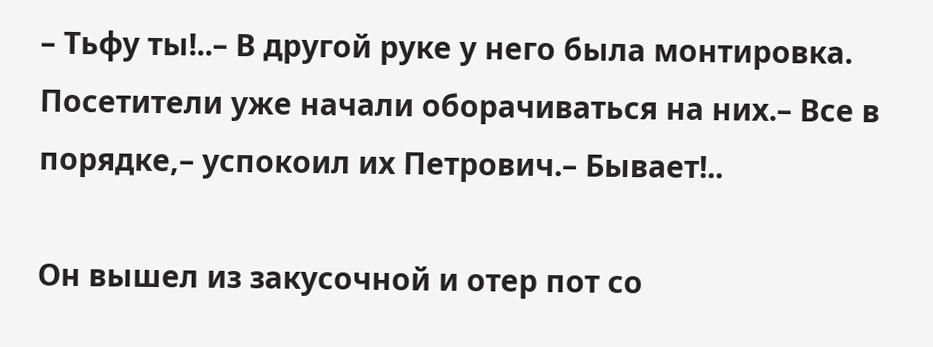– Тьфу ты!..– В другой руке у него была монтировка. Посетители уже начали оборачиваться на них.– Все в порядке,– успокоил их Петрович.– Бывает!..

Он вышел из закусочной и отер пот со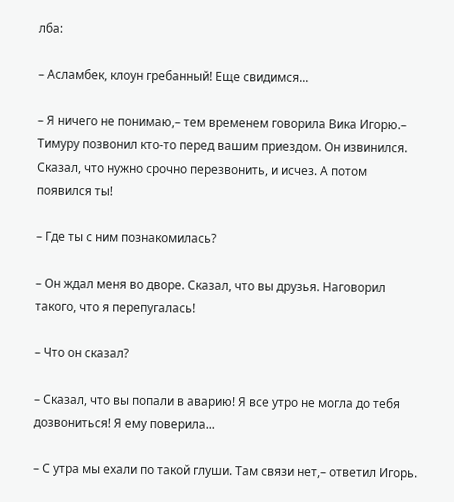лба:

– Асламбек, клоун гребанный! Еще свидимся...

– Я ничего не понимаю,– тем временем говорила Вика Игорю.– Тимуру позвонил кто-то перед вашим приездом. Он извинился. Сказал, что нужно срочно перезвонить, и исчез. А потом появился ты!

– Где ты с ним познакомилась?

– Он ждал меня во дворе. Сказал, что вы друзья. Наговорил такого, что я перепугалась!

– Что он сказал?

– Сказал, что вы попали в аварию! Я все утро не могла до тебя дозвониться! Я ему поверила...

– С утра мы ехали по такой глуши. Там связи нет,– ответил Игорь.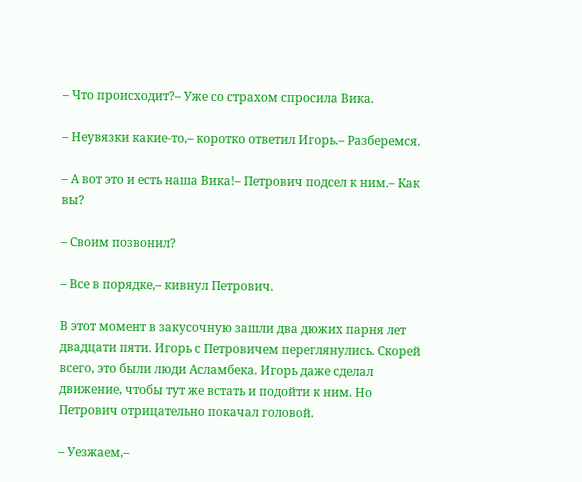– Что происходит?– Уже со страхом спросила Вика.

– Неувязки какие-то,– коротко ответил Игорь.– Разберемся.

– А вот это и есть наша Вика!– Петрович подсел к ним.– Как вы?

– Своим позвонил?

– Все в порядке,– кивнул Петрович.

В этот момент в закусочную зашли два дюжих парня лет двадцати пяти. Игорь с Петровичем переглянулись. Скорей всего, это были люди Асламбека. Игорь даже сделал движение, чтобы тут же встать и подойти к ним. Но Петрович отрицательно покачал головой.

– Уезжаем,–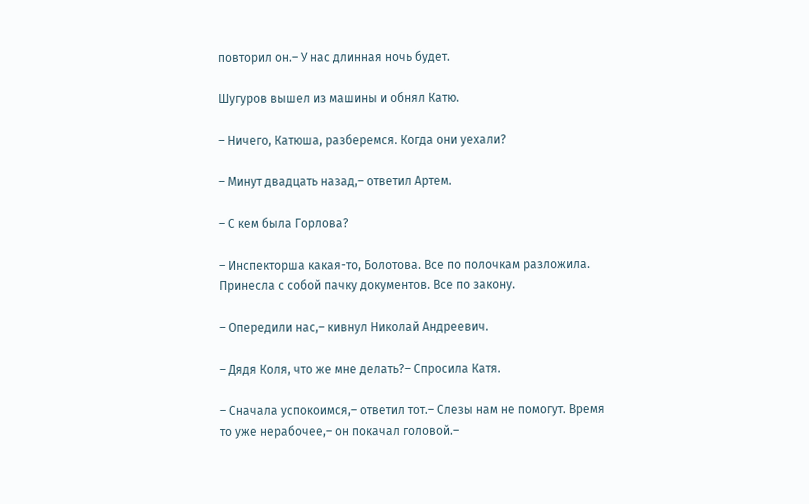повторил он.– У нас длинная ночь будет.

Шугуров вышел из машины и обнял Катю.

– Ничего, Катюша, разберемся. Когда они уехали?

– Минут двадцать назад,– ответил Артем.

– С кем была Горлова?

– Инспекторша какая-то, Болотова. Все по полочкам разложила. Принесла с собой пачку документов. Все по закону.

– Опередили нас,– кивнул Николай Андреевич.

– Дядя Коля, что же мне делать?– Спросила Катя.

– Сначала успокоимся,– ответил тот.– Слезы нам не помогут. Время то уже нерабочее,– он покачал головой.–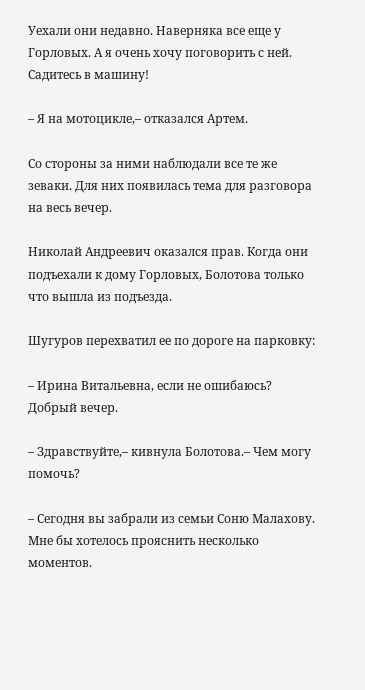Уехали они недавно. Наверняка все еще у Горловых. А я очень хочу поговорить с ней. Садитесь в машину!

– Я на мотоцикле,– отказался Артем.

Со стороны за ними наблюдали все те же зеваки. Для них появилась тема для разговора на весь вечер.

Николай Андреевич оказался прав. Когда они подъехали к дому Горловых, Болотова только что вышла из подъезда.

Шугуров перехватил ее по дороге на парковку:

– Ирина Витальевна, если не ошибаюсь? Добрый вечер.

– Здравствуйте,– кивнула Болотова.– Чем могу помочь?

– Сегодня вы забрали из семьи Соню Малахову. Мне бы хотелось прояснить несколько моментов.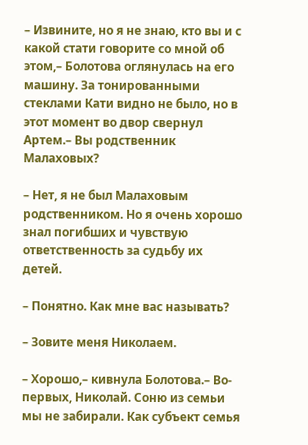– Извините, но я не знаю, кто вы и с какой стати говорите со мной об этом,– Болотова оглянулась на его машину. За тонированными стеклами Кати видно не было, но в этот момент во двор свернул Артем.– Вы родственник Малаховых?

– Нет, я не был Малаховым родственником. Но я очень хорошо знал погибших и чувствую ответственность за судьбу их детей.

– Понятно. Как мне вас называть?

– Зовите меня Николаем.

– Хорошо,– кивнула Болотова.– Во-первых, Николай. Соню из семьи мы не забирали. Как субъект семья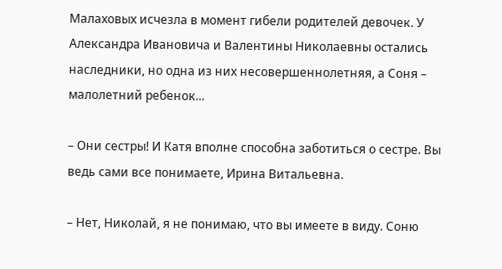Малаховых исчезла в момент гибели родителей девочек. У Александра Ивановича и Валентины Николаевны остались наследники, но одна из них несовершеннолетняя, а Соня – малолетний ребенок...

– Они сестры! И Катя вполне способна заботиться о сестре. Вы ведь сами все понимаете, Ирина Витальевна.

– Нет, Николай, я не понимаю, что вы имеете в виду. Соню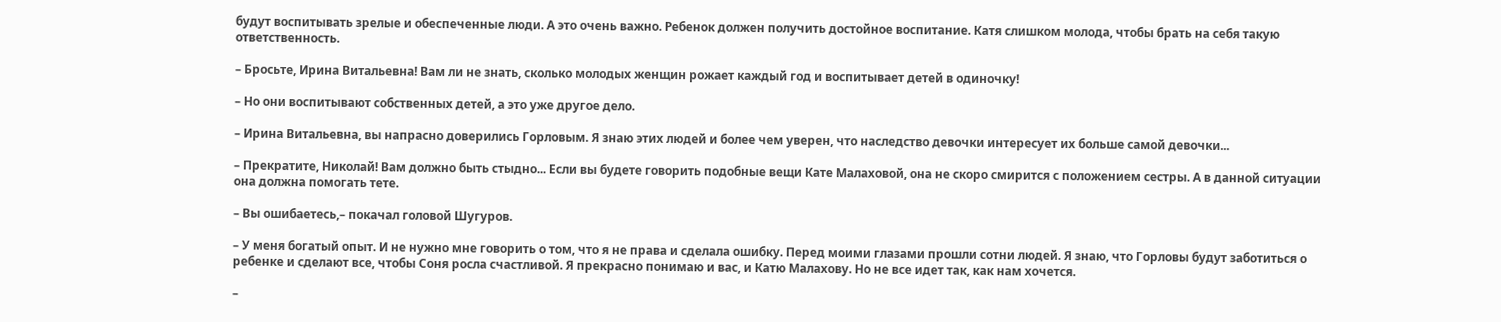будут воспитывать зрелые и обеспеченные люди. А это очень важно. Ребенок должен получить достойное воспитание. Катя слишком молода, чтобы брать на себя такую ответственность.

– Бросьте, Ирина Витальевна! Вам ли не знать, сколько молодых женщин рожает каждый год и воспитывает детей в одиночку!

– Но они воспитывают собственных детей, а это уже другое дело.

– Ирина Витальевна, вы напрасно доверились Горловым. Я знаю этих людей и более чем уверен, что наследство девочки интересует их больше самой девочки...

– Прекратите, Николай! Вам должно быть стыдно... Если вы будете говорить подобные вещи Кате Малаховой, она не скоро смирится с положением сестры. А в данной ситуации она должна помогать тете.

– Вы ошибаетесь,– покачал головой Шугуров.

– У меня богатый опыт. И не нужно мне говорить о том, что я не права и сделала ошибку. Перед моими глазами прошли сотни людей. Я знаю, что Горловы будут заботиться о ребенке и сделают все, чтобы Соня росла счастливой. Я прекрасно понимаю и вас, и Катю Малахову. Но не все идет так, как нам хочется.

–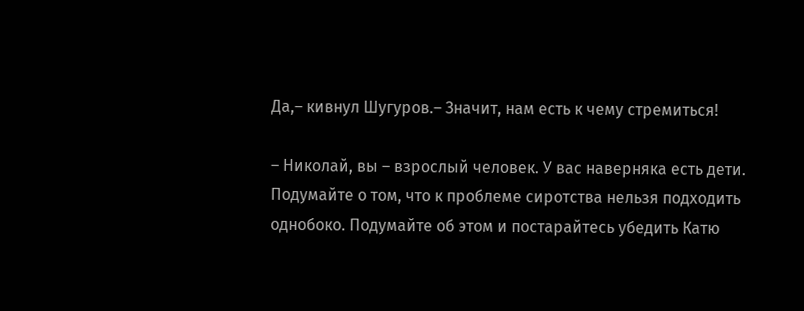Да,– кивнул Шугуров.– Значит, нам есть к чему стремиться!

– Николай, вы – взрослый человек. У вас наверняка есть дети. Подумайте о том, что к проблеме сиротства нельзя подходить однобоко. Подумайте об этом и постарайтесь убедить Катю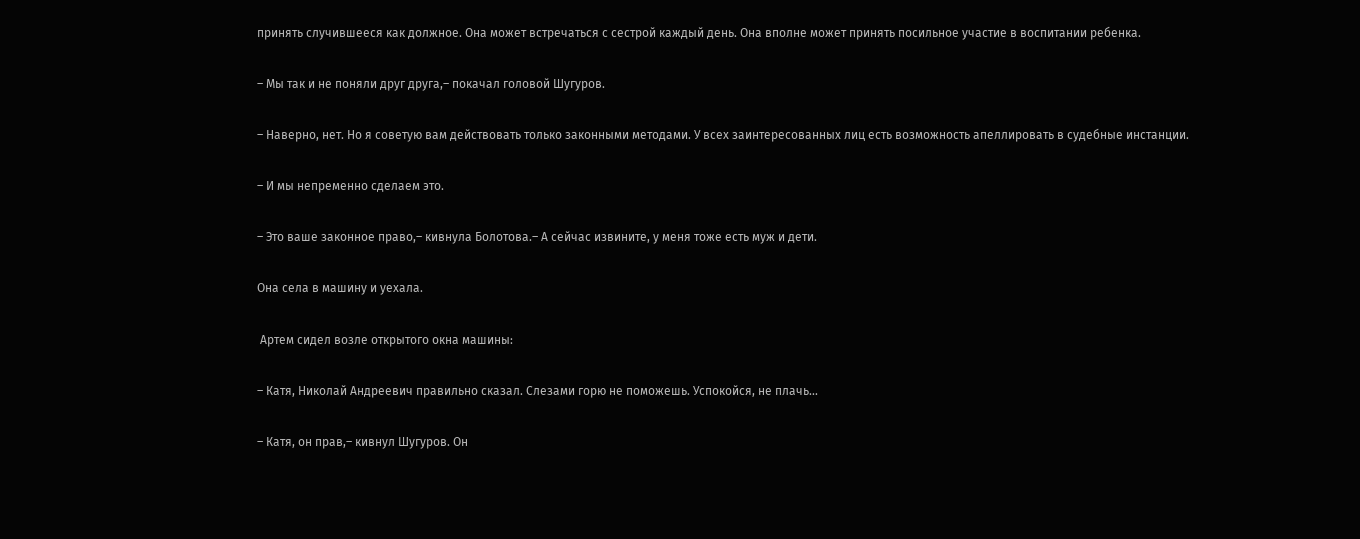принять случившееся как должное. Она может встречаться с сестрой каждый день. Она вполне может принять посильное участие в воспитании ребенка.

– Мы так и не поняли друг друга,– покачал головой Шугуров.

– Наверно, нет. Но я советую вам действовать только законными методами. У всех заинтересованных лиц есть возможность апеллировать в судебные инстанции.

– И мы непременно сделаем это.

– Это ваше законное право,– кивнула Болотова.– А сейчас извините, у меня тоже есть муж и дети.

Она села в машину и уехала.

 Артем сидел возле открытого окна машины:

– Катя, Николай Андреевич правильно сказал. Слезами горю не поможешь. Успокойся, не плачь...

– Катя, он прав,– кивнул Шугуров. Он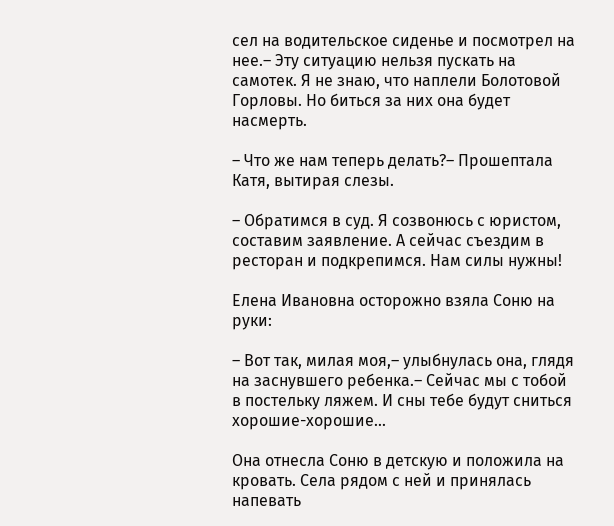сел на водительское сиденье и посмотрел на нее.– Эту ситуацию нельзя пускать на самотек. Я не знаю, что наплели Болотовой Горловы. Но биться за них она будет насмерть.

– Что же нам теперь делать?– Прошептала Катя, вытирая слезы.

– Обратимся в суд. Я созвонюсь с юристом, составим заявление. А сейчас съездим в ресторан и подкрепимся. Нам силы нужны!

Елена Ивановна осторожно взяла Соню на руки:

– Вот так, милая моя,– улыбнулась она, глядя на заснувшего ребенка.– Сейчас мы с тобой в постельку ляжем. И сны тебе будут сниться хорошие-хорошие...

Она отнесла Соню в детскую и положила на кровать. Села рядом с ней и принялась напевать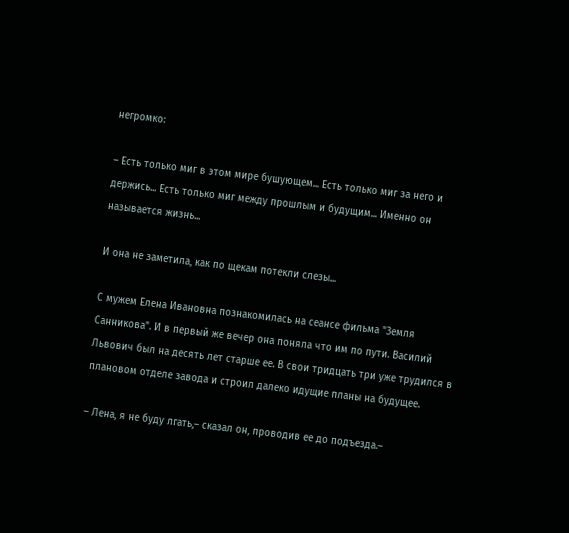негромко:

– Есть только миг в этом мире бушующем... Есть только миг за него и держись... Есть только миг между прошлым и будущим... Именно он называется жизнь...

И она не заметила, как по щекам потекли слезы...

С мужем Елена Ивановна познакомилась на сеансе фильма "Земля Санникова". И в первый же вечер она поняла что им по пути. Василий Львович был на десять лет старше ее. В свои тридцать три уже трудился в плановом отделе завода и строил далеко идущие планы на будущее.

– Лена, я не буду лгать,– сказал он, проводив ее до подъезда.–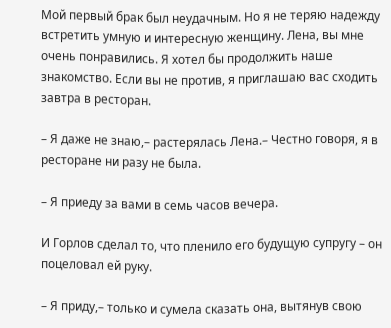Мой первый брак был неудачным. Но я не теряю надежду встретить умную и интересную женщину. Лена, вы мне очень понравились. Я хотел бы продолжить наше знакомство. Если вы не против, я приглашаю вас сходить завтра в ресторан.

– Я даже не знаю,– растерялась Лена.– Честно говоря, я в ресторане ни разу не была.

– Я приеду за вами в семь часов вечера.

И Горлов сделал то, что пленило его будущую супругу – он поцеловал ей руку.

– Я приду,– только и сумела сказать она, вытянув свою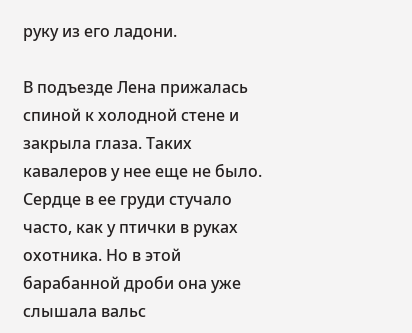руку из его ладони.

В подъезде Лена прижалась спиной к холодной стене и закрыла глаза. Таких кавалеров у нее еще не было. Сердце в ее груди стучало часто, как у птички в руках охотника. Но в этой барабанной дроби она уже слышала вальс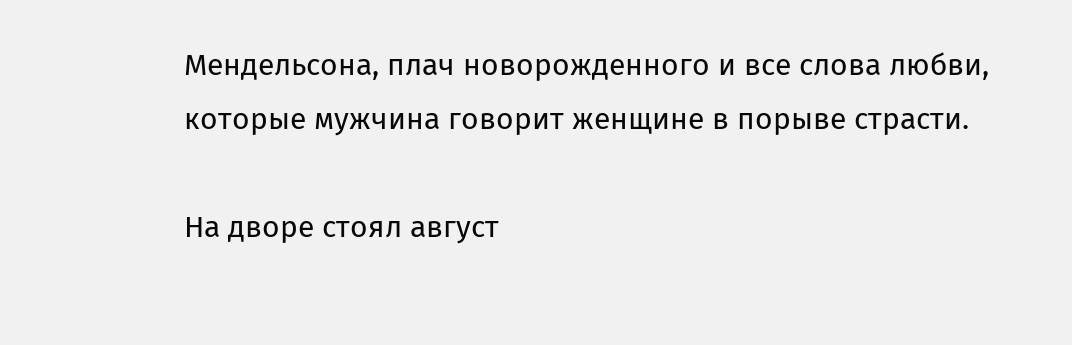Мендельсона, плач новорожденного и все слова любви, которые мужчина говорит женщине в порыве страсти.

На дворе стоял август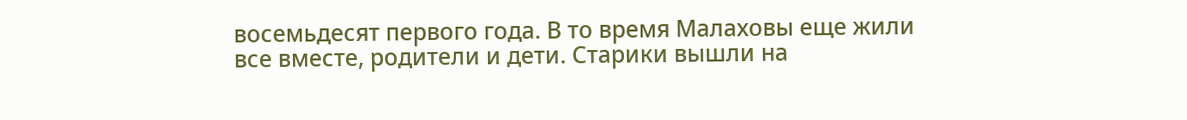восемьдесят первого года. В то время Малаховы еще жили все вместе, родители и дети. Старики вышли на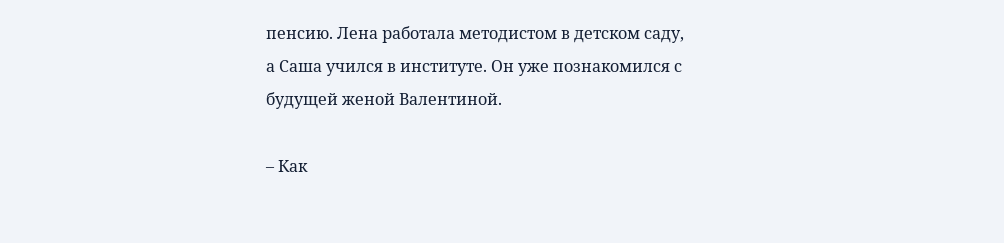пенсию. Лена работала методистом в детском саду, а Саша учился в институте. Он уже познакомился с будущей женой Валентиной.

– Как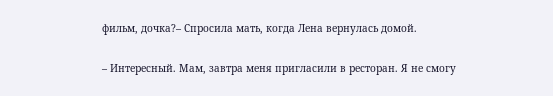фильм, дочка?– Спросила мать, когда Лена вернулась домой.

– Интересный. Мам, завтра меня пригласили в ресторан. Я не смогу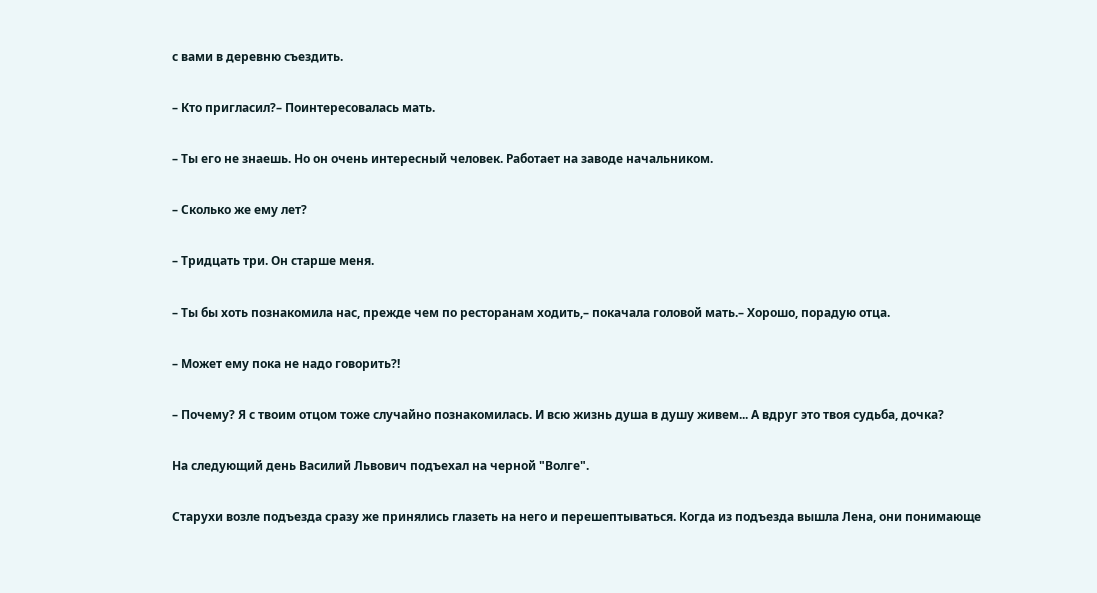с вами в деревню съездить.

– Кто пригласил?– Поинтересовалась мать.

– Ты его не знаешь. Но он очень интересный человек. Работает на заводе начальником.

– Сколько же ему лет?

– Тридцать три. Он старше меня.

– Ты бы хоть познакомила нас, прежде чем по ресторанам ходить,– покачала головой мать.– Хорошо, порадую отца.

– Может ему пока не надо говорить?!

– Почему? Я с твоим отцом тоже случайно познакомилась. И всю жизнь душа в душу живем... А вдруг это твоя судьба, дочка?

На следующий день Василий Львович подъехал на черной "Волге".

Старухи возле подъезда сразу же принялись глазеть на него и перешептываться. Когда из подъезда вышла Лена, они понимающе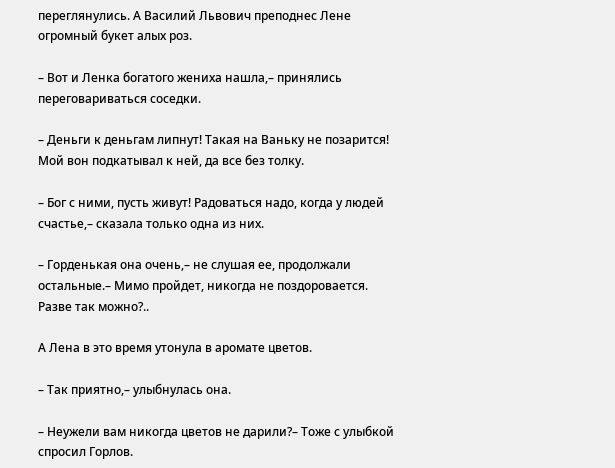переглянулись. А Василий Львович преподнес Лене огромный букет алых роз.

– Вот и Ленка богатого жениха нашла,– принялись переговариваться соседки.

– Деньги к деньгам липнут! Такая на Ваньку не позарится! Мой вон подкатывал к ней, да все без толку.

– Бог с ними, пусть живут! Радоваться надо, когда у людей счастье,– сказала только одна из них.

– Горденькая она очень,– не слушая ее, продолжали остальные.– Мимо пройдет, никогда не поздоровается. Разве так можно?..

А Лена в это время утонула в аромате цветов.

– Так приятно,– улыбнулась она.

– Неужели вам никогда цветов не дарили?– Тоже с улыбкой спросил Горлов.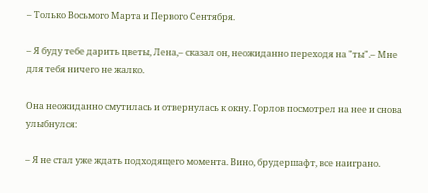– Только Восьмого Марта и Первого Сентября.

– Я буду тебе дарить цветы, Лена,– сказал он, неожиданно переходя на "ты".– Мне для тебя ничего не жалко.

Она неожиданно смутилась и отвернулась к окну. Горлов посмотрел на нее и снова улыбнулся:

– Я не стал уже ждать подходящего момента. Вино, брудершафт, все наиграно.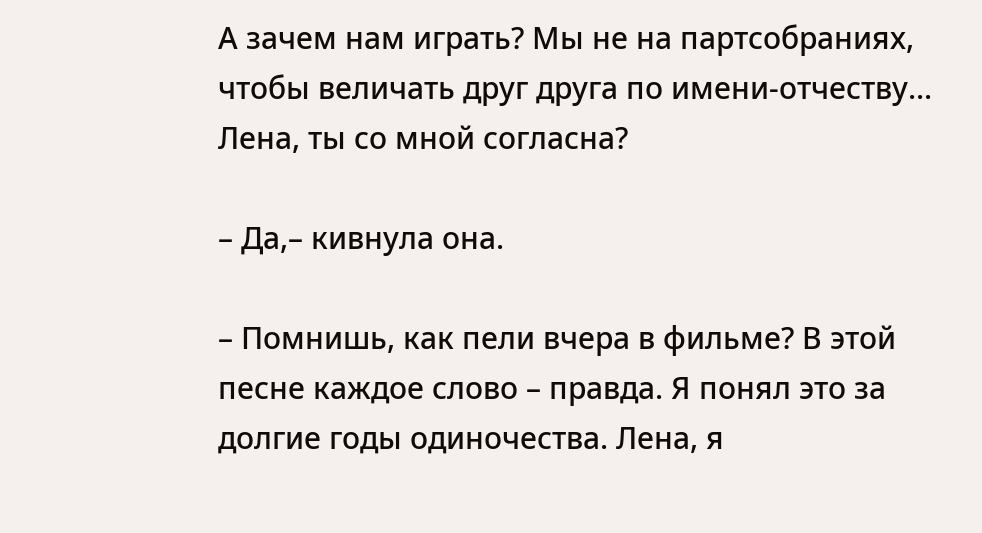А зачем нам играть? Мы не на партсобраниях, чтобы величать друг друга по имени-отчеству... Лена, ты со мной согласна?

– Да,– кивнула она.

– Помнишь, как пели вчера в фильме? В этой песне каждое слово – правда. Я понял это за долгие годы одиночества. Лена, я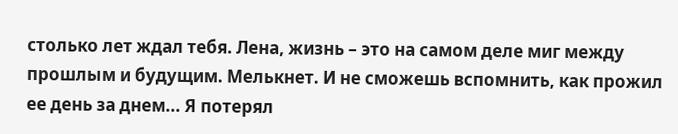столько лет ждал тебя. Лена, жизнь – это на самом деле миг между прошлым и будущим. Мелькнет. И не сможешь вспомнить, как прожил ее день за днем... Я потерял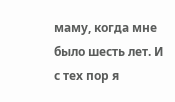маму, когда мне было шесть лет. И с тех пор я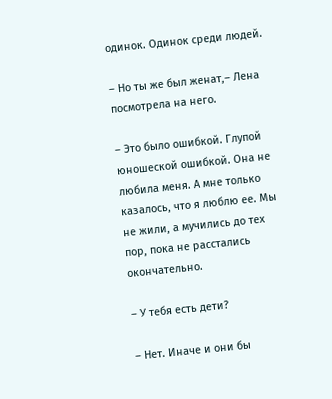одинок. Одинок среди людей.

– Но ты же был женат,– Лена посмотрела на него.

– Это было ошибкой. Глупой юношеской ошибкой. Она не любила меня. А мне только казалось, что я люблю ее. Мы не жили, а мучились до тех пор, пока не расстались окончательно.

– У тебя есть дети?

– Нет. Иначе и они бы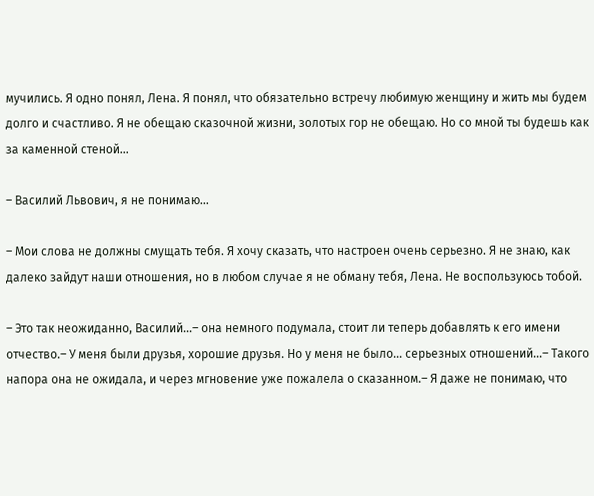мучились. Я одно понял, Лена. Я понял, что обязательно встречу любимую женщину и жить мы будем долго и счастливо. Я не обещаю сказочной жизни, золотых гор не обещаю. Но со мной ты будешь как за каменной стеной...

– Василий Львович, я не понимаю...

– Мои слова не должны смущать тебя. Я хочу сказать, что настроен очень серьезно. Я не знаю, как далеко зайдут наши отношения, но в любом случае я не обману тебя, Лена. Не воспользуюсь тобой.

– Это так неожиданно, Василий...– она немного подумала, стоит ли теперь добавлять к его имени отчество.– У меня были друзья, хорошие друзья. Но у меня не было... серьезных отношений...– Такого напора она не ожидала, и через мгновение уже пожалела о сказанном.– Я даже не понимаю, что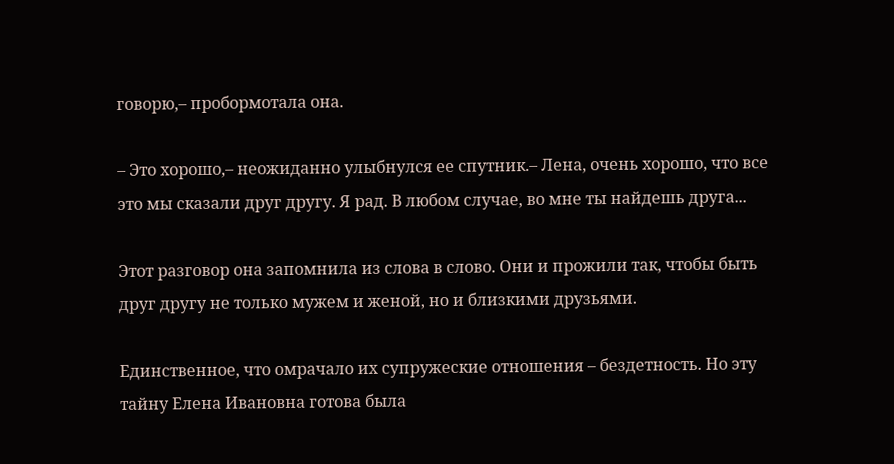говорю,– пробормотала она.

– Это хорошо,– неожиданно улыбнулся ее спутник.– Лена, очень хорошо, что все это мы сказали друг другу. Я рад. В любом случае, во мне ты найдешь друга...

Этот разговор она запомнила из слова в слово. Они и прожили так, чтобы быть друг другу не только мужем и женой, но и близкими друзьями.

Единственное, что омрачало их супружеские отношения – бездетность. Но эту тайну Елена Ивановна готова была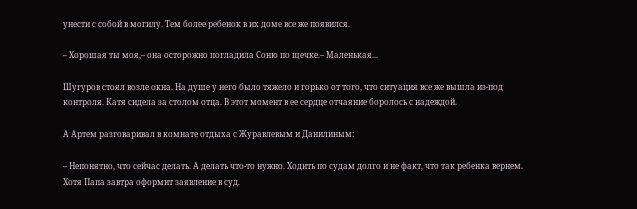унести с собой в могилу. Тем более ребенок в их доме все же появился.

– Хорошая ты моя,– она осторожно погладила Соню по щечке.– Маленькая...

Шугуров стоял возле окна. На душе у него было тяжело и горько от того, что ситуация все же вышла из-под контроля. Катя сидела за столом отца. В этот момент в ее сердце отчаяние боролось с надеждой.

А Артем разговаривал в комнате отдыха с Журавлевым и Данилиным:

– Непонятно, что сейчас делать. А делать что-то нужно. Ходить по судам долго и не факт, что так ребенка вернем. Хотя Папа завтра оформит заявление в суд.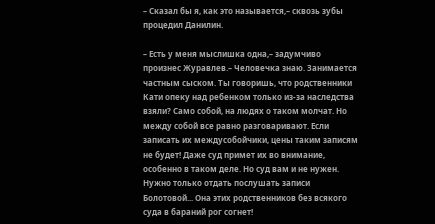– Сказал бы я, как это называется,– сквозь зубы процедил Данилин.

– Есть у меня мыслишка одна,– задумчиво произнес Журавлев.– Человечка знаю. Занимается частным сыском. Ты говоришь, что родственники Кати опеку над ребенком только из-за наследства взяли? Само собой, на людях о таком молчат. Но между собой все равно разговаривают. Если записать их междусобойчики, цены таким записям не будет! Даже суд примет их во внимание, особенно в таком деле. Но суд вам и не нужен. Нужно только отдать послушать записи Болотовой... Она этих родственников без всякого суда в бараний рог согнет!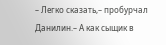– Легко сказать,– пробурчал Данилин.– А как сыщик в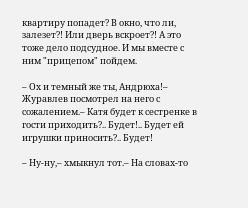квартиру попадет? В окно, что ли, залезет?! Или дверь вскроет?! А это тоже дело подсудное. И мы вместе с ним "прицепом" пойдем.

– Ох и темный же ты, Андрюха!– Журавлев посмотрел на него с сожалением.– Катя будет к сестренке в гости приходить?.. Будет!.. Будет ей игрушки приносить?.. Будет!

– Ну-ну,– хмыкнул тот.– На словах-то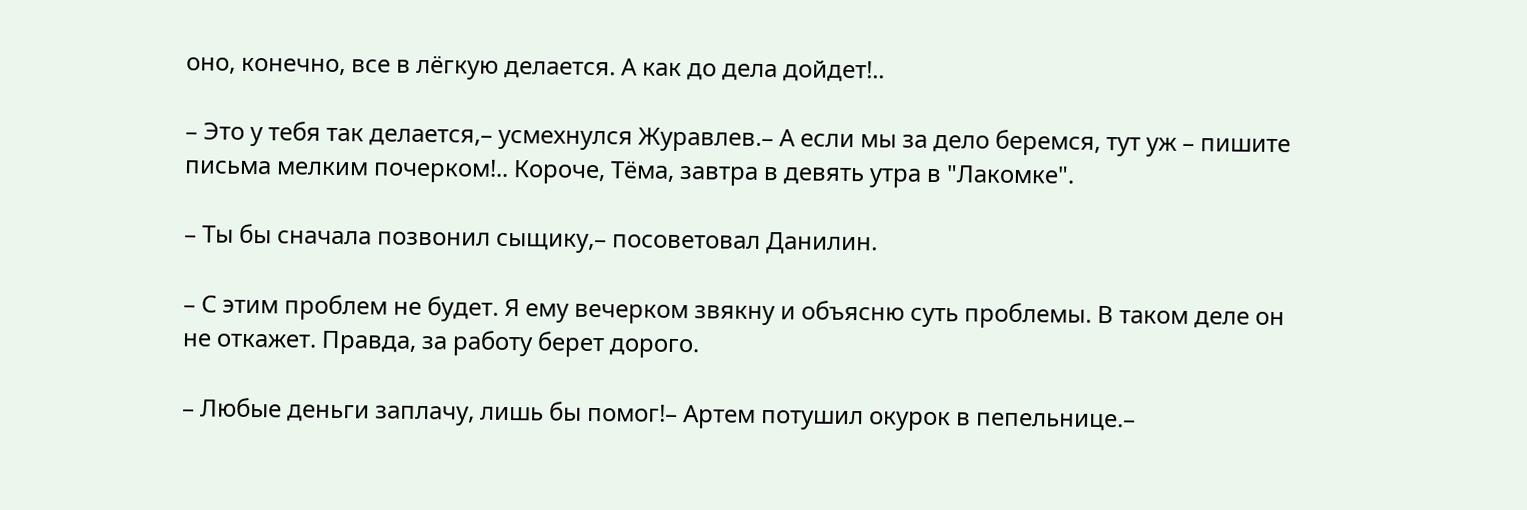оно, конечно, все в лёгкую делается. А как до дела дойдет!..

– Это у тебя так делается,– усмехнулся Журавлев.– А если мы за дело беремся, тут уж – пишите письма мелким почерком!.. Короче, Тёма, завтра в девять утра в "Лакомке".

– Ты бы сначала позвонил сыщику,– посоветовал Данилин.

– С этим проблем не будет. Я ему вечерком звякну и объясню суть проблемы. В таком деле он не откажет. Правда, за работу берет дорого.

– Любые деньги заплачу, лишь бы помог!– Артем потушил окурок в пепельнице.–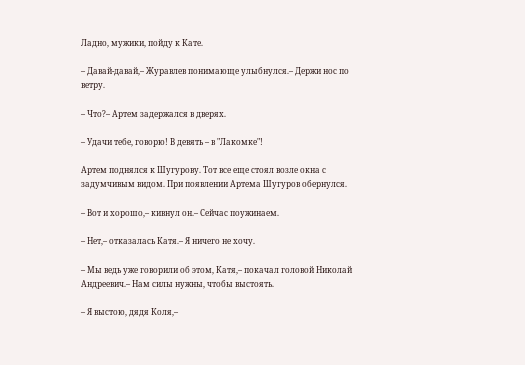Ладно, мужики, пойду к Кате.

– Давай-давай,– Журавлев понимающе улыбнулся.– Держи нос по ветру.

– Что?– Артем задержался в дверях.

– Удачи тебе, говорю! В девять – в "Лакомке"!

Артем поднялся к Шугурову. Тот все еще стоял возле окна с задумчивым видом. При появлении Артема Шугуров обернулся.

– Вот и хорошо,– кивнул он.– Сейчас поужинаем.

– Нет,– отказалась Катя.– Я ничего не хочу.

– Мы ведь уже говорили об этом, Катя,– покачал головой Николай Андреевич.– Нам силы нужны, чтобы выстоять.

– Я выстою, дядя Коля,–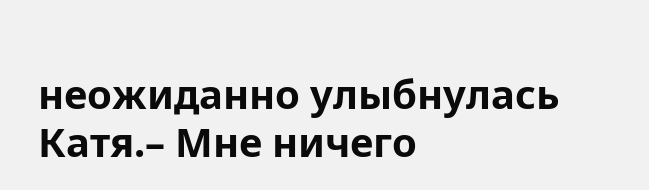неожиданно улыбнулась Катя.– Мне ничего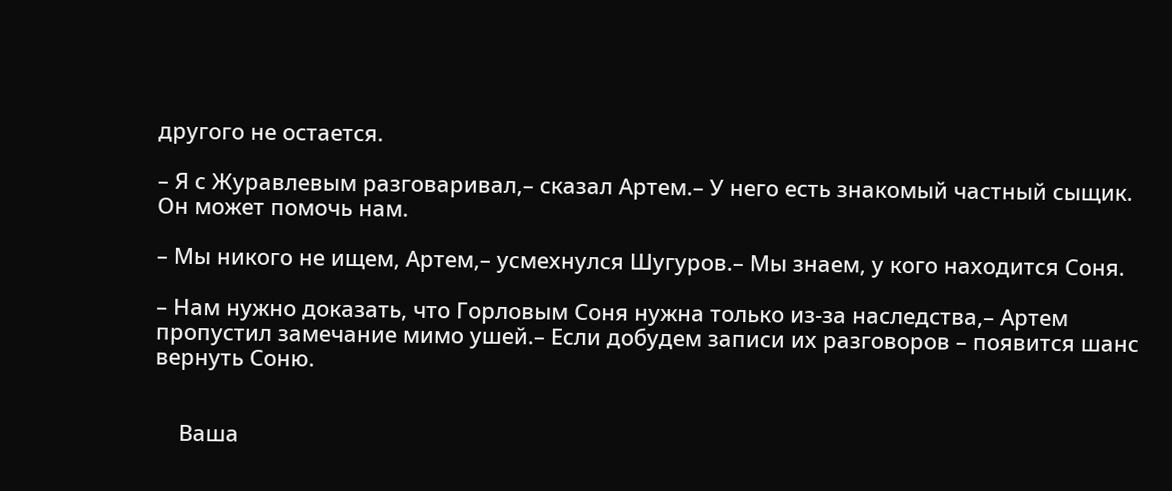другого не остается.

– Я с Журавлевым разговаривал,– сказал Артем.– У него есть знакомый частный сыщик. Он может помочь нам.

– Мы никого не ищем, Артем,– усмехнулся Шугуров.– Мы знаем, у кого находится Соня.

– Нам нужно доказать, что Горловым Соня нужна только из-за наследства,– Артем пропустил замечание мимо ушей.– Если добудем записи их разговоров – появится шанс вернуть Соню.


    Ваша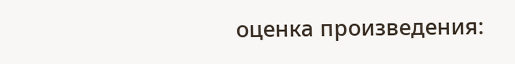оценка произведения: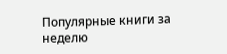Популярные книги за неделю